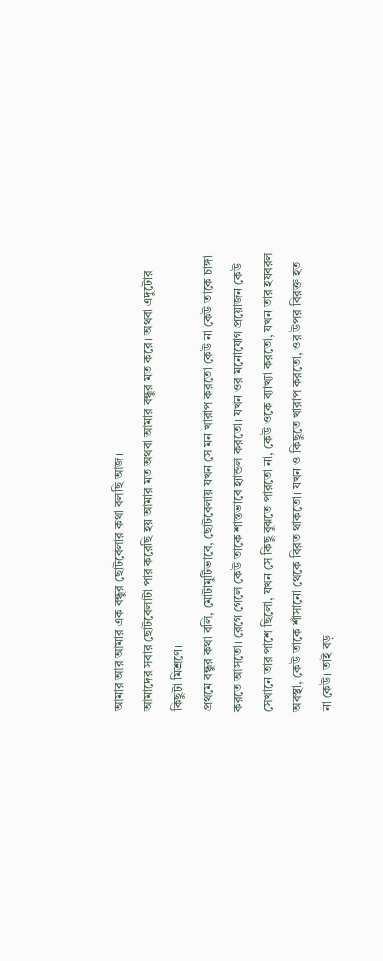আমার আর আমার এক বন্ধুর ছোটবেলার কথা বলছি আজ।
আমাদের সবার ছোটবেলাটা পার করেছি হয় আমার মত অথবা আমার বন্ধুর মত করে। অথবা এদুটোর কিছুটা মিশ্রণে।
প্রথমে বন্ধুর কথা বলি, মোটামুটিভাবে, ছোটবেলায় যখন সে মন খারাপ করতো কেউ না কেউ তাকে চাঙ্গা করতে আসতো। রেগে গেলে কেউ তাকে শান্তভাবে হ্যান্ডল করতো। যখন ওর মনোযোগ প্রয়োজন কেউ সেখানে তার পাশে ছিলো, যখন সে কিছু বুঝতে পারতো না, কেউ ওকে ব্যাখ্যা করতো, যখন তার হযবরল অবস্থা, কেউ তাকে শাঁসানো থেকে বিরত থাকতো। যখন ও কিছুতে খারাপ করতো, ওর উপর বিরক্ত হত না কেউ। তাই বড়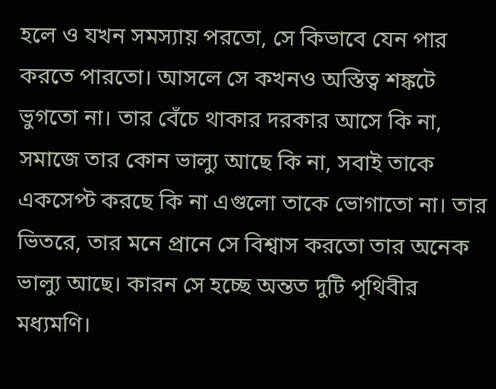হলে ও যখন সমস্যায় পরতো, সে কিভাবে যেন পার করতে পারতো। আসলে সে কখনও অস্তিত্ব শঙ্কটে ভুগতো না। তার বেঁচে থাকার দরকার আসে কি না, সমাজে তার কোন ভাল্যু আছে কি না, সবাই তাকে একসেপ্ট করছে কি না এগুলো তাকে ভোগাতো না। তার ভিতরে, তার মনে প্রানে সে বিশ্বাস করতো তার অনেক ভাল্যু আছে। কারন সে হচ্ছে অন্তত দুটি পৃথিবীর মধ্যমণি।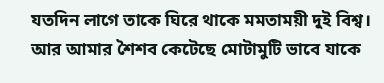যতদিন লাগে তাকে ঘিরে থাকে মমতাময়ী দুই বিশ্ব।
আর আমার শৈশব কেটেছে মোটামুটি ভাবে যাকে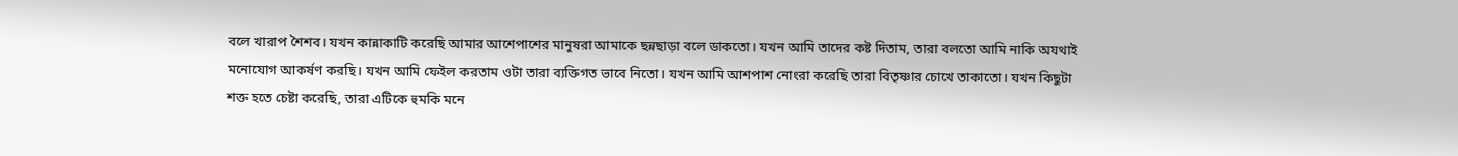বলে খারাপ শৈশব। যখন কান্নাকাটি করেছি আমার আশেপাশের মানুষরা আমাকে ছন্নছাড়া বলে ডাকতো। যখন আমি তাদের কষ্ট দিতাম, তারা বলতো আমি নাকি অযথাই মনোযোগ আকর্ষণ করছি। যখন আমি ফেইল করতাম ওটা তারা ব্যক্তিগত ভাবে নিতো। যখন আমি আশপাশ নোংরা করেছি তারা বিতৃষ্ণার চোখে তাকাতো। যখন কিছুটা শক্ত হতে চেষ্টা করেছি, তারা এটিকে হুমকি মনে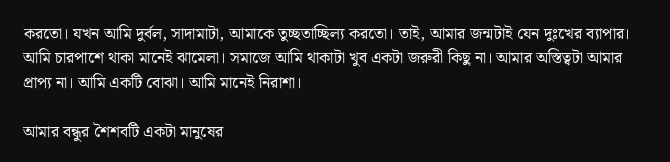করতো। যখন আমি দুর্বল, সাদামাটা, আমাকে তুচ্ছতাচ্ছিল্য করতো। তাই, আমার জন্মটাই যেন দুঃখের ব্যাপার। আমি চারপাশে থাকা মানেই ঝামেলা। সমাজে আমি থাকাটা খুব একটা জরুরী কিছু না। আমার অস্তিত্বটা আমার প্রাপ্য না। আমি একটি বোঝা। আমি মানেই নিরাশা।

আমার বন্ধুর শৈশবটি একটা মানুষের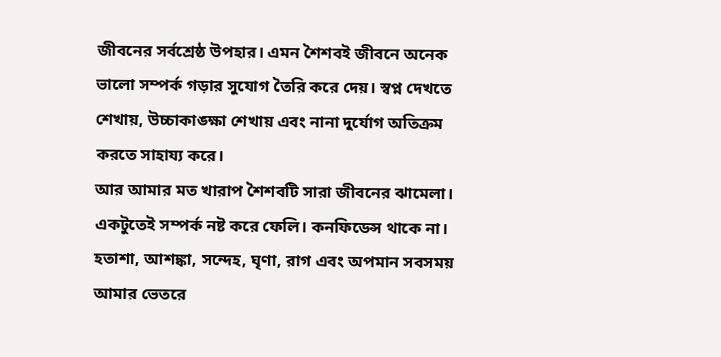জীবনের সর্বশ্রেষ্ঠ উপহার। এমন শৈশবই জীবনে অনেক ভালো সম্পর্ক গড়ার সুযোগ তৈরি করে দেয়। স্বপ্ন দেখতে শেখায়, উচ্চাকাঙ্ক্ষা শেখায় এবং নানা দুর্যোগ অতিক্রম করতে সাহায্য করে।
আর আমার মত খারাপ শৈশবটি সারা জীবনের ঝামেলা। একটুতেই সম্পর্ক নষ্ট করে ফেলি। কনফিডেন্স থাকে না। হতাশা, আশঙ্কা, সন্দেহ, ঘৃণা, রাগ এবং অপমান সবসময় আমার ভেতরে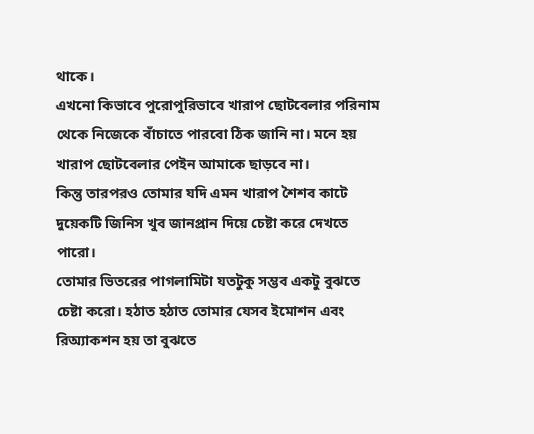থাকে।
এখনো কিভাবে পুরোপুরিভাবে খারাপ ছোটবেলার পরিনাম থেকে নিজেকে বাঁচাতে পারবো ঠিক জানি না। মনে হয় খারাপ ছোটবেলার পেইন আমাকে ছাড়বে না।
কিন্তু তারপরও তোমার যদি এমন খারাপ শৈশব কাটে দুয়েকটি জিনিস খুব জানপ্রান দিয়ে চেষ্টা করে দেখতে পারো।
তোমার ভিতরের পাগলামিটা যতটুকু সম্ভব একটু বুঝতে চেষ্টা করো। হঠাত হঠাত তোমার যেসব ইমোশন এবং রিঅ্যাকশন হয় তা বুঝতে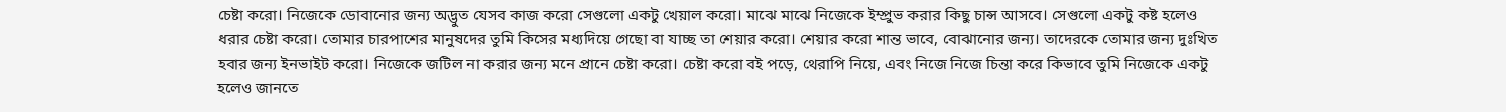চেষ্টা করো। নিজেকে ডোবানোর জন্য অদ্ভুত যেসব কাজ করো সেগুলো একটু খেয়াল করো। মাঝে মাঝে নিজেকে ইম্প্রুভ করার কিছু চান্স আসবে। সেগুলো একটু কষ্ট হলেও ধরার চেষ্টা করো। তোমার চারপাশের মানুষদের তুমি কিসের মধ্যদিয়ে গেছো বা যাচ্ছ তা শেয়ার করো। শেয়ার করো শান্ত ভাবে, বোঝানোর জন্য। তাদেরকে তোমার জন্য দুঃখিত হবার জন্য ইনভাইট করো। নিজেকে জটিল না করার জন্য মনে প্রানে চেষ্টা করো। চেষ্টা করো বই পড়ে, থেরাপি নিয়ে, এবং নিজে নিজে চিন্তা করে কিভাবে তুমি নিজেকে একটু হলেও জানতে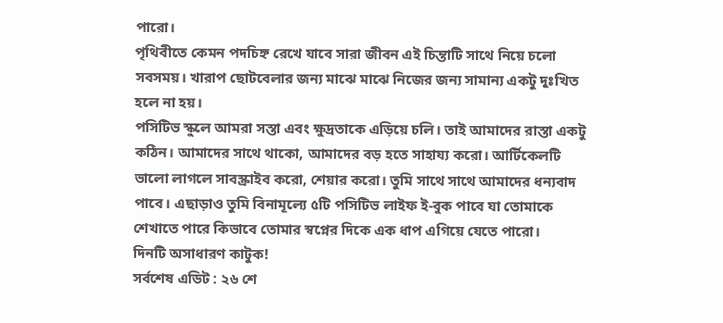পারো।
পৃথিবীতে কেমন পদচিহ্ন রেখে যাবে সারা জীবন এই চিন্তাটি সাথে নিয়ে চলো সবসময়। খারাপ ছোটবেলার জন্য মাঝে মাঝে নিজের জন্য সামান্য একটু দুঃখিত হলে না হয়।
পসিটিভ স্কুলে আমরা সস্তা এবং ক্ষুদ্রতাকে এড়িয়ে চলি। তাই আমাদের রাস্তা একটু কঠিন। আমাদের সাথে থাকো, আমাদের বড় হতে সাহায্য করো। আর্টিকেলটি ভালো লাগলে সাবস্ক্রাইব করো, শেয়ার করো। তুমি সাথে সাথে আমাদের ধন্যবাদ পাবে। এছাড়াও তুমি বিনামূল্যে ৫টি পসিটিভ লাইফ ই-বুক পাবে যা তোমাকে শেখাতে পারে কিভাবে তোমার স্বপ্নের দিকে এক ধাপ এগিয়ে যেতে পারো।
দিনটি অসাধারণ কাটুক!
সর্বশেষ এডিট : ২৬ শে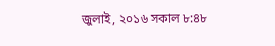জুলাই, ২০১৬ সকাল ৮:৪৮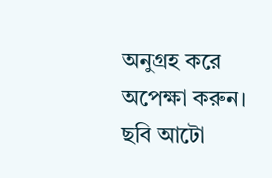অনুগ্রহ করে অপেক্ষা করুন। ছবি আটো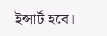ইন্সার্ট হবে।